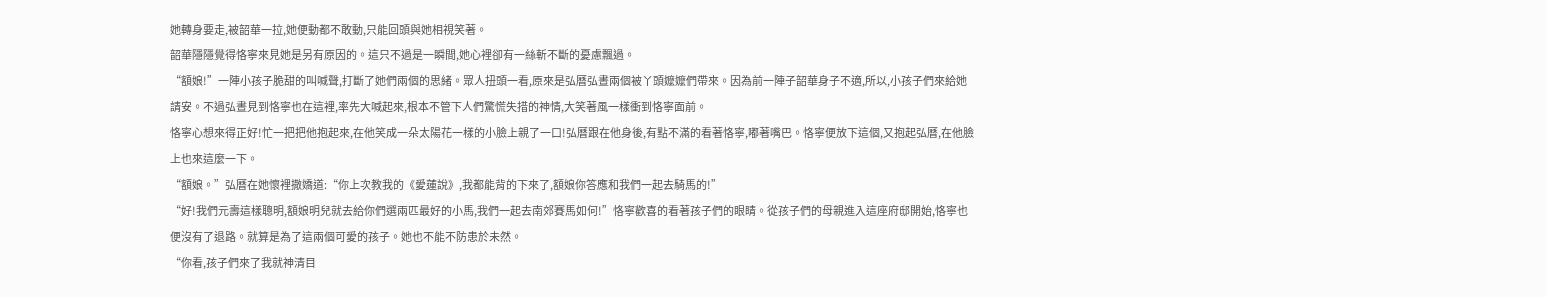她轉身要走,被韶華一拉,她便動都不敢動,只能回頭與她相視笑著。
韶華隱隱覺得恪寧來見她是另有原因的。這只不過是一瞬間,她心裡卻有一絲斬不斷的憂慮飄過。
“額娘!”一陣小孩子脆甜的叫喊聲,打斷了她們兩個的思緒。眾人扭頭一看,原來是弘曆弘晝兩個被丫頭嬤嬤們帶來。因為前一陣子韶華身子不適,所以,小孩子們來給她請安。不過弘晝見到恪寧也在這裡,率先大喊起來,根本不管下人們驚慌失措的神情,大笑著風一樣衝到恪寧面前。
恪寧心想來得正好!忙一把把他抱起來,在他笑成一朵太陽花一樣的小臉上親了一口!弘曆跟在他身後,有點不滿的看著恪寧,嘟著嘴巴。恪寧便放下這個,又抱起弘曆,在他臉上也來這麼一下。
“額娘。”弘曆在她懷裡撒嬌道:“你上次教我的《愛蓮說》,我都能背的下來了,額娘你答應和我們一起去騎馬的!”
“好!我們元壽這樣聰明,額娘明兒就去給你們選兩匹最好的小馬,我們一起去南郊賽馬如何!”恪寧歡喜的看著孩子們的眼睛。從孩子們的母親進入這座府邸開始,恪寧也便沒有了退路。就算是為了這兩個可愛的孩子。她也不能不防患於未然。
“你看,孩子們來了我就神清目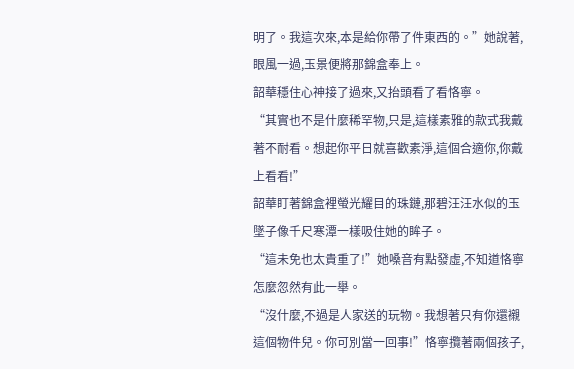明了。我這次來,本是給你帶了件東西的。”她說著,眼風一過,玉景便將那錦盒奉上。
韶華穩住心神接了過來,又抬頭看了看恪寧。
“其實也不是什麼稀罕物,只是,這樣素雅的款式我戴著不耐看。想起你平日就喜歡素淨,這個合適你,你戴上看看!”
韶華盯著錦盒裡螢光耀目的珠鏈,那碧汪汪水似的玉墜子像千尺寒潭一樣吸住她的眸子。
“這未免也太貴重了!”她嗓音有點發虛,不知道恪寧怎麼忽然有此一舉。
“沒什麼,不過是人家送的玩物。我想著只有你還襯這個物件兒。你可別當一回事!”恪寧攬著兩個孩子,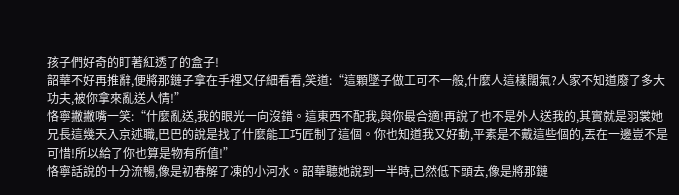孩子們好奇的盯著紅透了的盒子!
韶華不好再推辭,便將那鏈子拿在手裡又仔細看看,笑道:“這顆墜子做工可不一般,什麼人這樣闊氣?人家不知道廢了多大功夫,被你拿來亂送人情!”
恪寧撇撇嘴一笑:“什麼亂送,我的眼光一向沒錯。這東西不配我,與你最合適!再說了也不是外人送我的,其實就是羽裳她兄長這幾天入京述職,巴巴的說是找了什麼能工巧匠制了這個。你也知道我又好動,平素是不戴這些個的,丟在一邊豈不是可惜!所以給了你也算是物有所值!”
恪寧話說的十分流暢,像是初春解了凍的小河水。韶華聽她說到一半時,已然低下頭去,像是將那鏈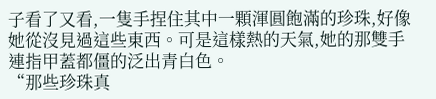子看了又看,一隻手捏住其中一顆渾圓飽滿的珍珠,好像她從沒見過這些東西。可是這樣熱的天氣,她的那雙手連指甲蓋都僵的泛出青白色。
“那些珍珠真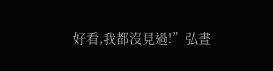好看,我都沒見過!”弘晝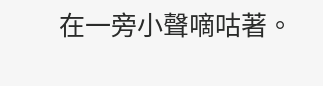在一旁小聲嘀咕著。